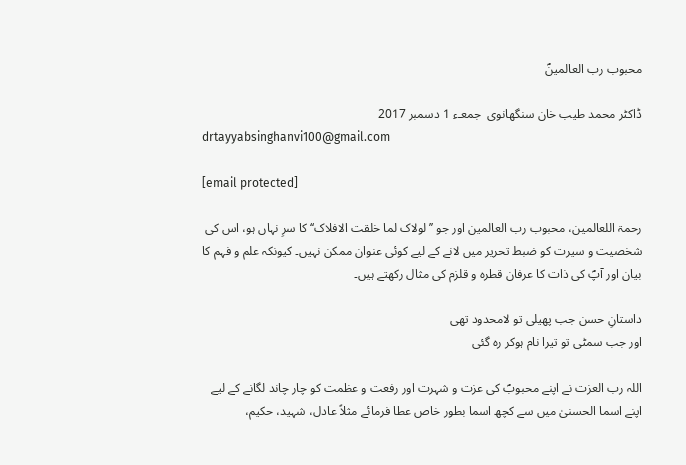محبوب رب العالمینؐ

ڈاکٹر محمد طیب خان سنگھانوی  جمعـء 1 دسمبر 2017
drtayyabsinghanvi100@gmail.com

[email protected]

رحمۃ اللعالمین، محبوب رب العالمین اور جو ’’لولاک لما خلقت الافلاک‘‘ کا سرِ نہاں ہو، اس کی شخصیت و سیرت کو ضبط تحریر میں لانے کے لیے کوئی عنوان ممکن نہیں۔ کیونکہ علم و فہم کا بیان اور آپؐ کی ذات کا عرفان قطرہ و قلزم کی مثال رکھتے ہیں۔

داستانِ حسن جب پھیلی تو لامحدود تھی
اور جب سمٹی تو تیرا نام ہوکر رہ گئی

اللہ رب العزت نے اپنے محبوبؐ کی عزت و شہرت اور رفعت و عظمت کو چار چاند لگانے کے لیے اپنے اسما الحسنیٰ میں سے کچھ اسما بطور خاص عطا فرمائے مثلاً عادل، شہید، حکیم،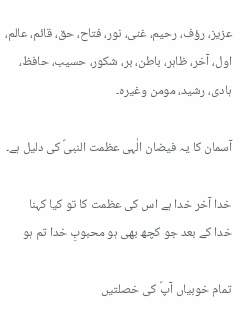عزیز، رؤف، رحیم، غنی، نور، فتاح، حق، قائم، عالم، اول، آخر، ظاہر، باطن، بر، شکور، حسیب، حافظ، ہادی، رشید، مومن وغیرہ۔

آسمان کا یہ فیضان الٰہی عظمت النبیؐ کی دلیل ہے۔

خدا آخر خدا ہے اس کی عظمت کا تو کیا کہنا
خدا کے بعد جو کچھ بھی ہو محبوبِ خدا تم ہو

تمام خوبیاں آپؐ کی خصلتیں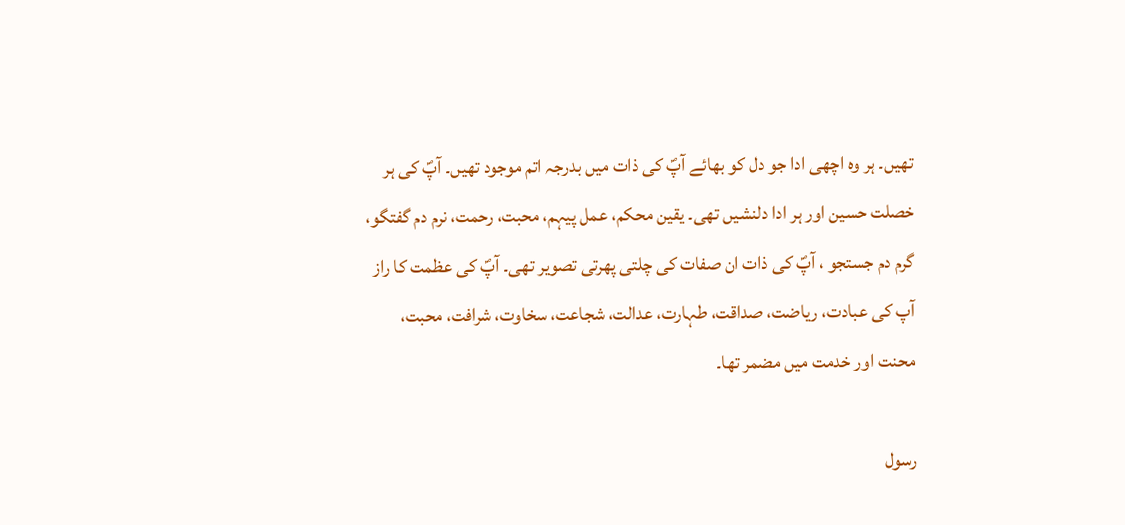تھیں۔ ہر وہ اچھی ادا جو دل کو بھائے آپؐ کی ذات میں بدرجہ اتم موجود تھیں۔ آپؐ کی ہر خصلت حسین اور ہر ادا دلنشیں تھی۔ یقین محکم، عمل پیہم، محبت، رحمت، نرم دم گفتگو، گرم دم جستجو ، آپؐ کی ذات ان صفات کی چلتی پھرتی تصویر تھی۔ آپؐ کی عظمت کا راز آپ کی عبادت، ریاضت، صداقت، طہارت، عدالت، شجاعت، سخاوت، شرافت، محبت، محنت اور خدمت میں مضمر تھا۔

رسول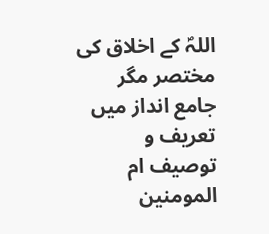اللہؐ کے اخلاق کی مختصر مگر جامع انداز میں تعریف و توصیف ام المومنین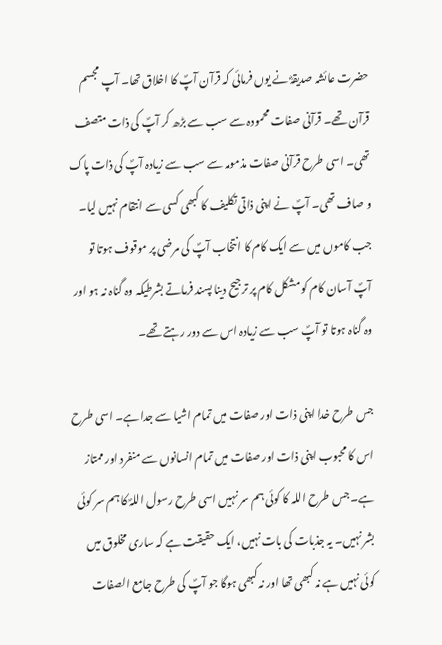حضرت عائشہ صدیقہؓ نے یوں فرمائی کہ قرآن آپؐ کا اخلاق تھا۔ آپ مجسم قرآن تھے۔ قرآنی صفات محمودہ سے سب سے بڑھ کر آپؐ کی ذات متصف تھی۔ اسی طرح قرآنی صفات مذمومہ سے سب سے زیادہ آپؐ کی ذات پاک و صاف تھی۔ آپؐ نے اپنی ذاتی تکلیف کا کبھی کسی سے انتقام نہیں لیا۔ جب کاموں میں سے ایک کام کا انتخاب آپؐ کی مرضی پر موقوف ہوتا تو آپؐ آسان کام کو مشکل کام پر ترجیح دینا پسند فرماتے بشرطیکہ وہ گناہ نہ ہو اور وہ گناہ ہوتا تو آپؐ سب سے زیادہ اس سے دور رہتے تھے۔

جس طرح خدا اپنی ذات اور صفات میں تمام اشیا سے جدا ہے۔ اسی طرح اس کا محبوب اپنی ذات اور صفات میں تمام انسانوں سے منفرد اور ممتاز ہے۔ جس طرح اللہ کا کوئی ہم سر نہیں اسی طرح رسول اللہؐ کا ہم سر کوئی بشر نہیں۔ یہ جذبات کی بات نہیں، ایک حقیقت ہے کہ ساری مخلوق میں کوئی نہیں ہے نہ کبھی تھا اور نہ کبھی ہوگا جو آپؐ کی طرح جامع الصفات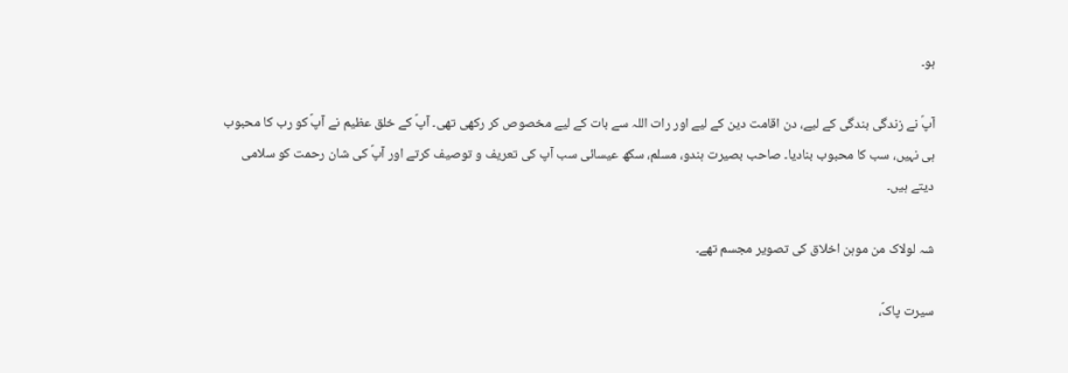ہو۔

آپؐ نے زندگی بندگی کے لیے، دن اقامت دین کے لیے اور رات اللہ سے بات کے لیے مخصوص کر رکھی تھی۔ آپؐ کے خلق عظیم نے آپؐ کو رب کا محبوب ہی نہیں، سب کا محبوب بنادیا۔ صاحب بصیرت ہندو، مسلم، سکھ عیسائی سب آپ کی تعریف و توصیف کرتے اور آپؐ کی شان رحمت کو سلامی دیتے ہیں۔

شہ لولاک من موہن اخلاق کی تصویر مجسم تھے۔

سیرت پاکؐ،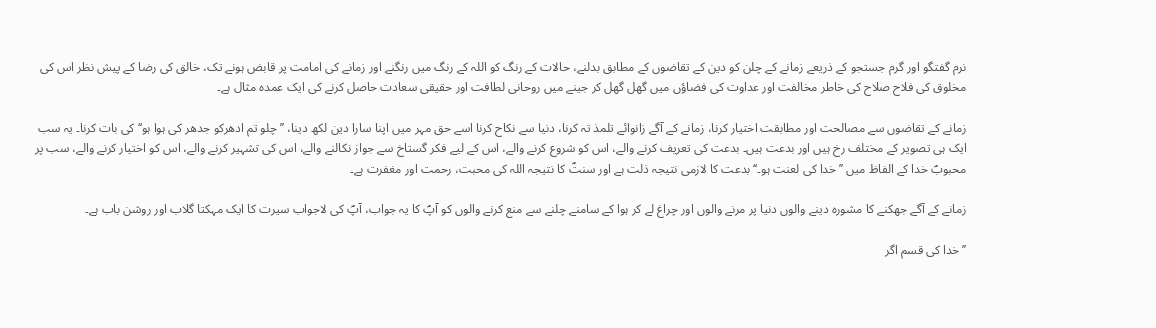نرم گفتگو اور گرم جستجو کے ذریعے زمانے کے چلن کو دین کے تقاضوں کے مطابق بدلنے، حالات کے رنگ کو اللہ کے رنگ میں رنگنے اور زمانے کی امامت پر قابض ہونے تک، خالق کی رضا کے پیش نظر اس کی مخلوق کی فلاح صلاح کی خاطر مخالفت اور عداوت کی فضاؤں میں گھل گھل کر جینے میں روحانی لطافت اور حقیقی سعادت حاصل کرنے کی ایک عمدہ مثال ہے۔

زمانے کے تقاضوں سے مصالحت اور مطابقت اختیار کرنا، زمانے کے آگے زانوائے تلمذ تہ کرنا، دنیا سے نکاح کرنا اسے حق مہر میں اپنا سارا دین لکھ دینا، ’’چلو تم ادھرکو جدھر کی ہوا ہو‘‘ کی بات کرنا۔ یہ سب ایک ہی تصویر کے مختلف رخ ہیں اور بدعت ہیں۔ بدعت کی تعریف کرنے والے، اس کو شروع کرنے والے، اس کے لیے فکر گستاخ سے جواز نکالنے والے، اس کی تشہیر کرنے والے، اس کو اختیار کرنے والے، سب پر محبوبؐ خدا کے الفاظ میں ’’خدا کی لعنت ہو۔‘‘ بدعت کا لازمی نتیجہ ذلت ہے اور سنتؐ کا نتیجہ اللہ کی محبت، رحمت اور مغفرت ہے۔

زمانے کے آگے جھکنے کا مشورہ دینے والوں دنیا پر مرنے والوں اور چراغ لے کر ہوا کے سامنے چلنے سے منع کرنے والوں کو آپؐ کا یہ جواب، آپؐ کی لاجواب سیرت کا ایک مہکتا گلاب اور روشن باب ہے۔

’’خدا کی قسم اگر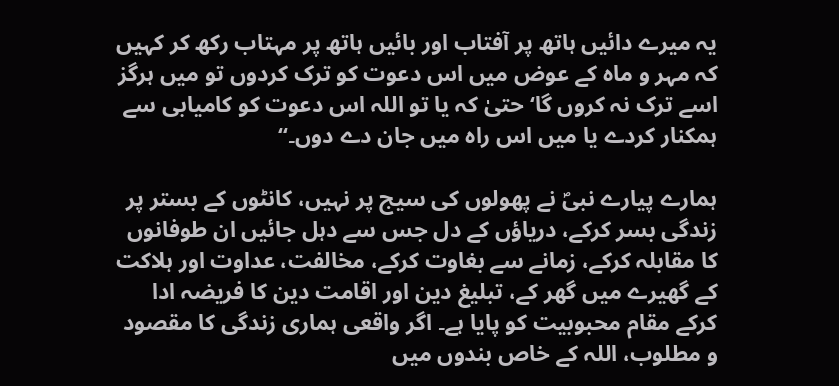یہ میرے دائیں ہاتھ پر آفتاب اور بائیں ہاتھ پر مہتاب رکھ کر کہیں کہ مہر و ماہ کے عوض میں اس دعوت کو ترک کردوں تو میں ہرگز اسے ترک نہ کروں گا‘ حتیٰ کہ یا تو اللہ اس دعوت کو کامیابی سے ہمکنار کردے یا میں اس راہ میں جان دے دوں۔‘‘

ہمارے پیارے نبیؐ نے پھولوں کی سیج پر نہیں، کانٹوں کے بستر پر زندگی بسر کرکے، دریاؤں کے دل جس سے دہل جائیں ان طوفانوں کا مقابلہ کرکے، زمانے سے بغاوت کرکے، مخالفت، عداوت اور ہلاکت کے گھیرے میں گھر کے، تبلیغ دین اور اقامت دین کا فریضہ ادا کرکے مقام محبوبیت کو پایا ہے۔ اگر واقعی ہماری زندگی کا مقصود و مطلوب، اللہ کے خاص بندوں میں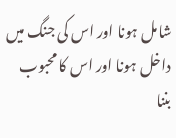شامل ہونا اور اس کی جنگ میں داخل ہونا اور اس کا محبوب بننا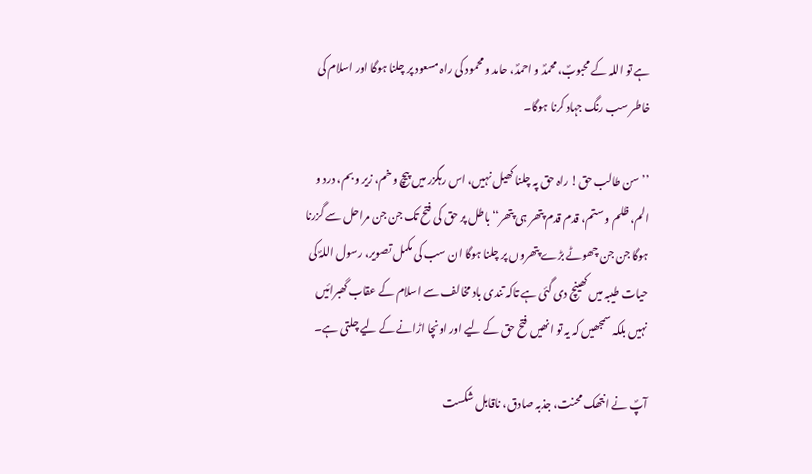ہے تو اللہ کے محبوبؐ، محمدؐ و احمدؐ، حامد و محمود کی راہ مسعود پر چلنا ہوگا اور اسلام کی خاطر سب رنگ جہاد کرنا ہوگا۔

’’سن طالب حق! راہ حق پہ چلنا کھیل نہیں، اس رہگزر میں پیچ و خم، زیر و بم، درد و الم، ظلم و ستم، قدم قدم پتھر ہی پتھر‘‘ باطل پر حق کی فتح تک جن جن مراحل سے گزرنا ہوگا جن جن چھوٹے بڑے پتھروں پر چلنا ہوگا ان سب کی مکمل تصویر، رسول اللہؐ کی حیات طیبہ میں کھینچ دی گئی ہے تاکہ تندی باد مخالف سے اسلام کے عقاب گھبرائیں نہیں بلکہ سمجھیں کہ یہ تو انھیں فتح حق کے لیے اور اونچا اڑانے کے لیے چلتی ہے۔

آپؐ نے انتھک محنت، جذبہ صادق، ناقابل شکست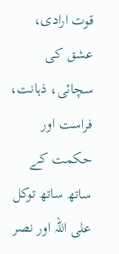قوت ارادی، عشق کی سچائی، ذہانت، فراست اور حکمت کے ساتھ ساتھ توکل علی اللہ اور نصر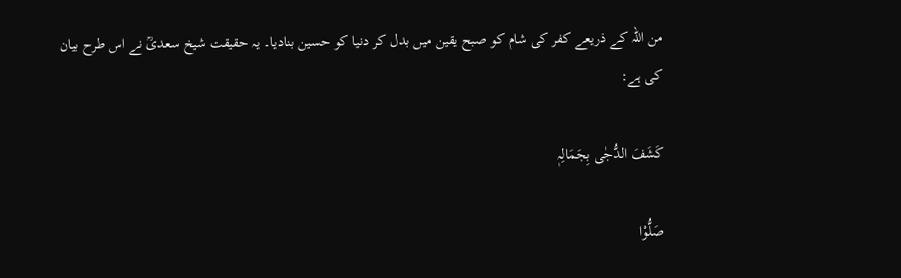من اللہ کے ذریعے کفر کی شام کو صبح یقین میں بدل کر دنیا کو حسین بنادیا۔ یہ حقیقت شیخ سعدیؒ نے اس طرح بیان کی ہے:

کَشَفَ الدُّجٰی بِجَمَالِہٖ

صَلُّوْا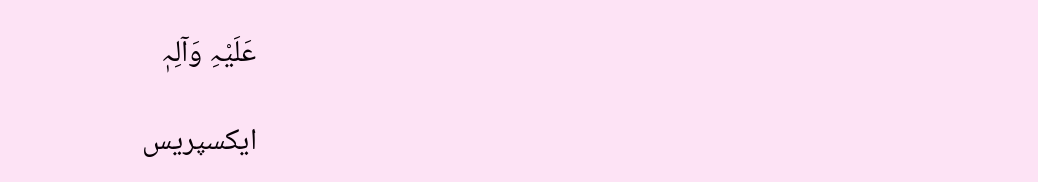عَلَیْہِ وَآلِہٖ

ایکسپریس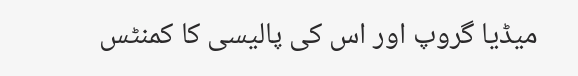میڈیا گروپ اور اس کی پالیسی کا کمنٹس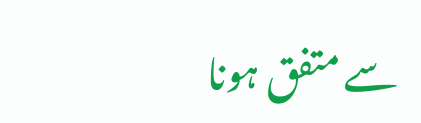سے متفق ہونا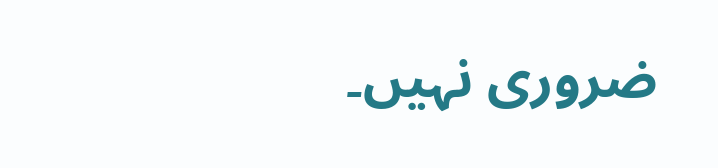ضروری نہیں۔